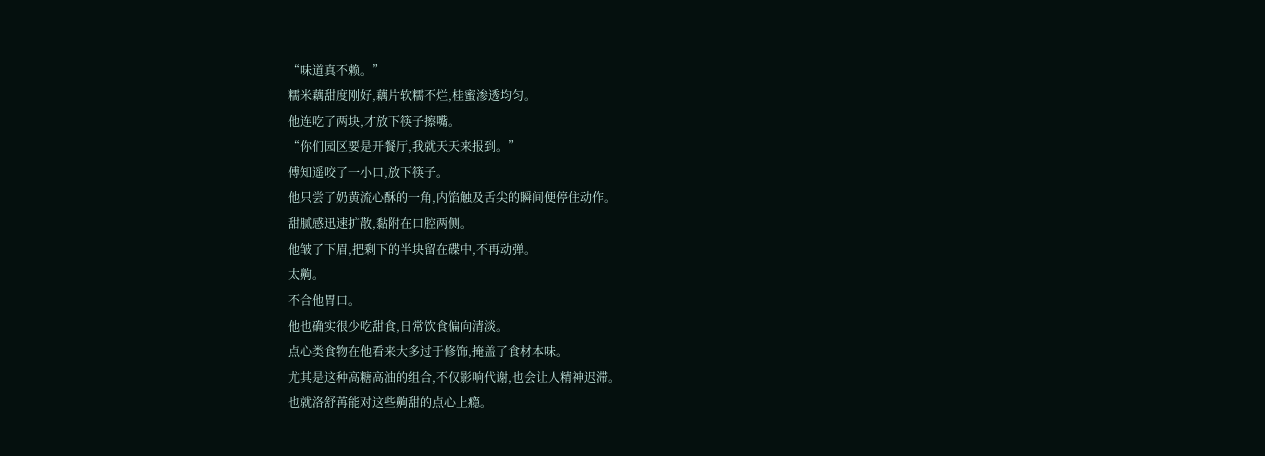“味道真不赖。”
糯米藕甜度刚好,藕片软糯不烂,桂蜜渗透均匀。
他连吃了两块,才放下筷子擦嘴。
“你们园区要是开餐厅,我就天天来报到。”
傅知遥咬了一小口,放下筷子。
他只尝了奶黄流心酥的一角,内馅触及舌尖的瞬间便停住动作。
甜腻感迅速扩散,黏附在口腔两侧。
他皱了下眉,把剩下的半块留在碟中,不再动弹。
太齁。
不合他胃口。
他也确实很少吃甜食,日常饮食偏向清淡。
点心类食物在他看来大多过于修饰,掩盖了食材本味。
尤其是这种高糖高油的组合,不仅影响代谢,也会让人精神迟滞。
也就洛舒苒能对这些齁甜的点心上瘾。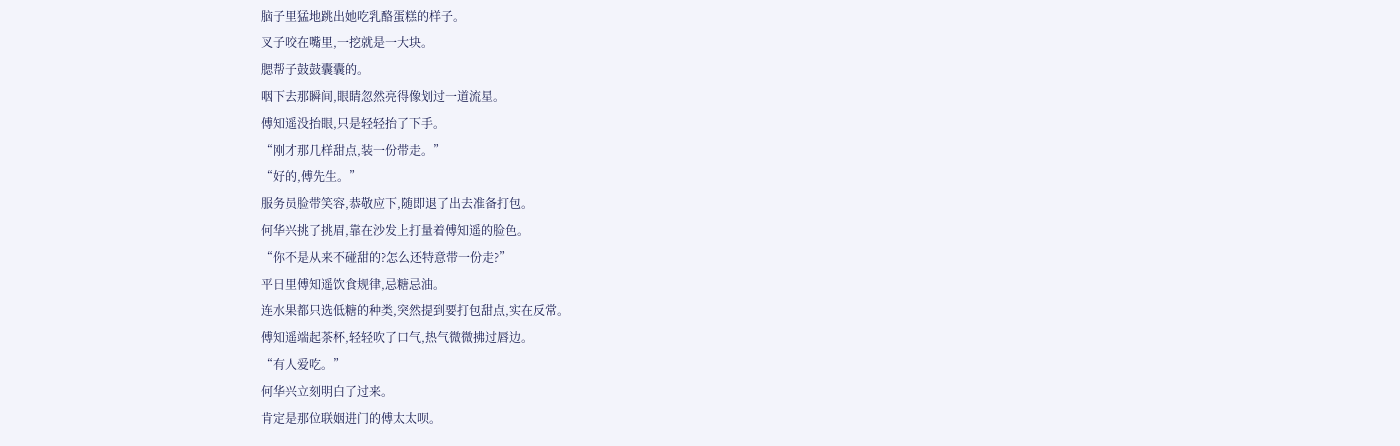脑子里猛地跳出她吃乳酪蛋糕的样子。
叉子咬在嘴里,一挖就是一大块。
腮帮子鼓鼓囊囊的。
咽下去那瞬间,眼睛忽然亮得像划过一道流星。
傅知遥没抬眼,只是轻轻抬了下手。
“刚才那几样甜点,装一份带走。”
“好的,傅先生。”
服务员脸带笑容,恭敬应下,随即退了出去准备打包。
何华兴挑了挑眉,靠在沙发上打量着傅知遥的脸色。
“你不是从来不碰甜的?怎么还特意带一份走?”
平日里傅知遥饮食规律,忌糖忌油。
连水果都只选低糖的种类,突然提到要打包甜点,实在反常。
傅知遥端起茶杯,轻轻吹了口气,热气微微拂过唇边。
“有人爱吃。”
何华兴立刻明白了过来。
肯定是那位联姻进门的傅太太呗。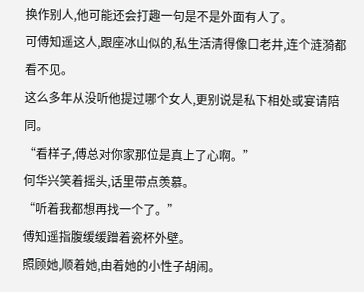换作别人,他可能还会打趣一句是不是外面有人了。
可傅知遥这人,跟座冰山似的,私生活清得像口老井,连个涟漪都看不见。
这么多年从没听他提过哪个女人,更别说是私下相处或宴请陪同。
“看样子,傅总对你家那位是真上了心啊。”
何华兴笑着摇头,话里带点羡慕。
“听着我都想再找一个了。”
傅知遥指腹缓缓蹭着瓷杯外壁。
照顾她,顺着她,由着她的小性子胡闹。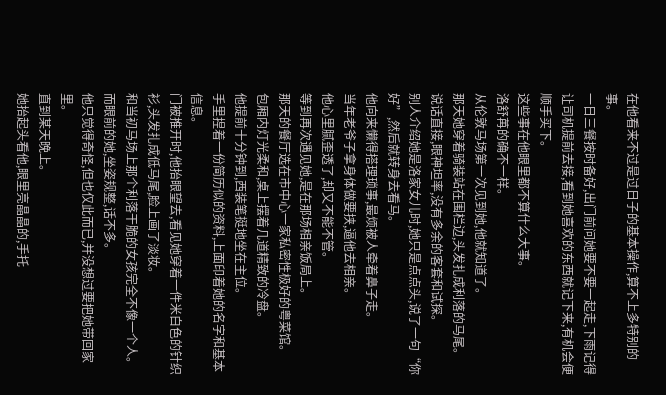在他看来不过是过日子的基本操作,算不上多特别的事。
一日三餐按时备好,出门前问她要不要一起走,下雨记得让司机提前去接,看到她喜欢的东西就记下来,有机会便顺手买下。
这些事在他眼里都不算什么大事。
洛舒苒的确不一样。
从伦敦马场第一次见到她,他就知道了。
那天她穿着骑装站在围栏边,头发扎成利落的马尾。
说话直接,眼神坦率,没有多余的客套和试探。
别人介绍她是洛家女儿时,她只是点点头,说了一句“你好”,然后就转身去看马。
他向来懒得搭理琐事,最烦被人牵着鼻子走。
当年老爷子拿身体做要挟,逼他去相亲。
他心里腻歪透了,却又不能不管。
等到再次遇见她,是在那场相亲饭局上。
那天的餐厅选在市中心一家私密性极好的粤菜馆。
包厢内灯光柔和,桌上摆着几道精致的冷盘。
他提前十分钟到,西装笔挺地坐在主位。
手里捏着一份简历似的资料,上面印着她的名字和基本信息。
门被推开时,他抬眼望去,看见她穿着一件米白色的针织衫,头发扎成低马尾,脸上画了淡妆。
和当初马场上那个利落干脆的女孩完全不像一个人。
而眼前的她,坐姿规整,话不多。
他只觉得奇怪,但也仅此而已,并没想过要把她带回家里。
直到某天晚上。
她抬起头看他,眼里亮晶晶的,手托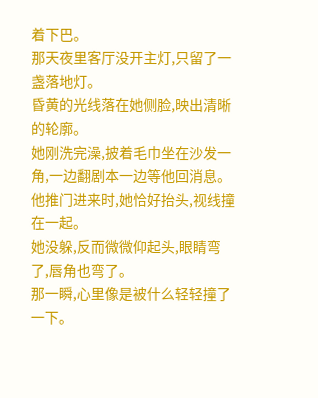着下巴。
那天夜里客厅没开主灯,只留了一盏落地灯。
昏黄的光线落在她侧脸,映出清晰的轮廓。
她刚洗完澡,披着毛巾坐在沙发一角,一边翻剧本一边等他回消息。
他推门进来时,她恰好抬头,视线撞在一起。
她没躲,反而微微仰起头,眼睛弯了,唇角也弯了。
那一瞬,心里像是被什么轻轻撞了一下。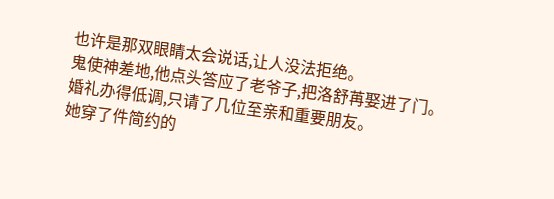也许是那双眼睛太会说话,让人没法拒绝。
鬼使神差地,他点头答应了老爷子,把洛舒苒娶进了门。
婚礼办得低调,只请了几位至亲和重要朋友。
她穿了件简约的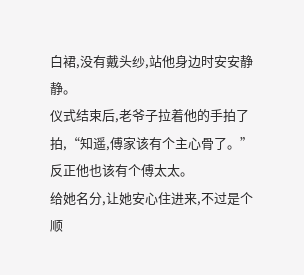白裙,没有戴头纱,站他身边时安安静静。
仪式结束后,老爷子拉着他的手拍了拍,“知遥,傅家该有个主心骨了。”
反正他也该有个傅太太。
给她名分,让她安心住进来,不过是个顺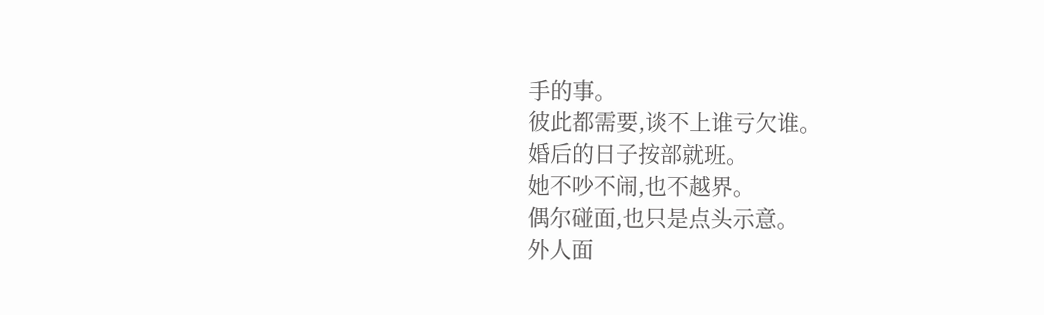手的事。
彼此都需要,谈不上谁亏欠谁。
婚后的日子按部就班。
她不吵不闹,也不越界。
偶尔碰面,也只是点头示意。
外人面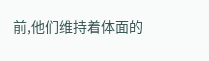前,他们维持着体面的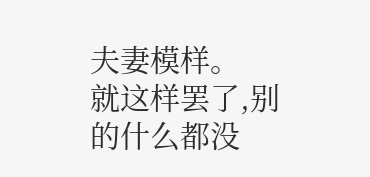夫妻模样。
就这样罢了,别的什么都没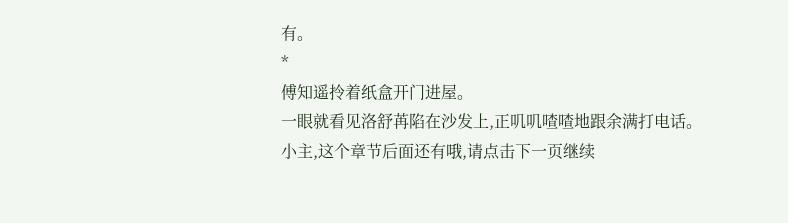有。
*
傅知遥拎着纸盒开门进屋。
一眼就看见洛舒苒陷在沙发上,正叽叽喳喳地跟余满打电话。
小主,这个章节后面还有哦,请点击下一页继续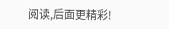阅读,后面更精彩!